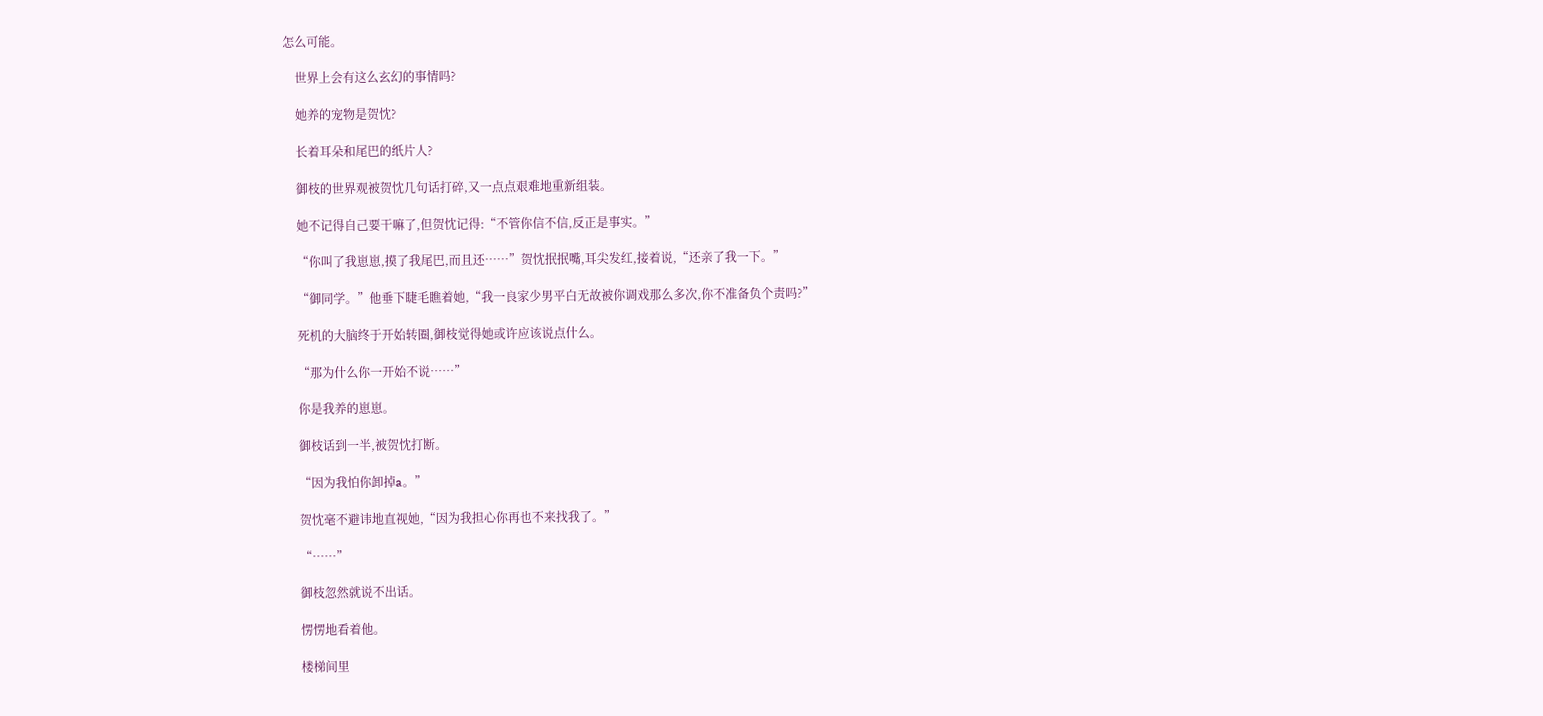怎么可能。

    世界上会有这么玄幻的事情吗?

    她养的宠物是贺忱?

    长着耳朵和尾巴的纸片人?

    御枝的世界观被贺忱几句话打碎,又一点点艰难地重新组装。

    她不记得自己要干嘛了,但贺忱记得:“不管你信不信,反正是事实。”

    “你叫了我崽崽,摸了我尾巴,而且还……”贺忱抿抿嘴,耳尖发红,接着说,“还亲了我一下。”

    “御同学。”他垂下睫毛瞧着她,“我一良家少男平白无故被你调戏那么多次,你不准备负个责吗?”

    死机的大脑终于开始转圈,御枝觉得她或许应该说点什么。

    “那为什么你一开始不说……”

    你是我养的崽崽。

    御枝话到一半,被贺忱打断。

    “因为我怕你卸掉a。”

    贺忱毫不避讳地直视她,“因为我担心你再也不来找我了。”

    “……”

    御枝忽然就说不出话。

    愣愣地看着他。

    楼梯间里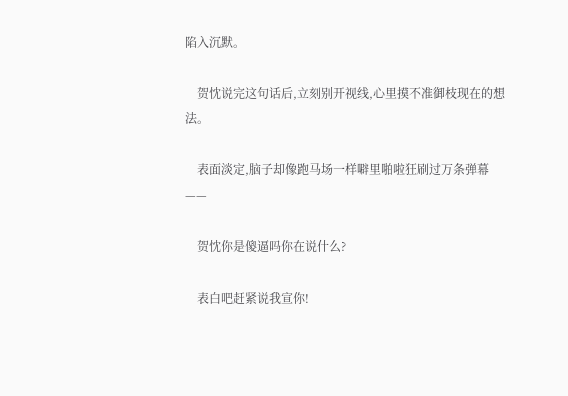陷入沉默。

    贺忱说完这句话后,立刻别开视线,心里摸不准御枝现在的想法。

    表面淡定,脑子却像跑马场一样噼里啪啦狂刷过万条弹幕——

    贺忱你是傻逼吗你在说什么?

    表白吧赶紧说我宣你!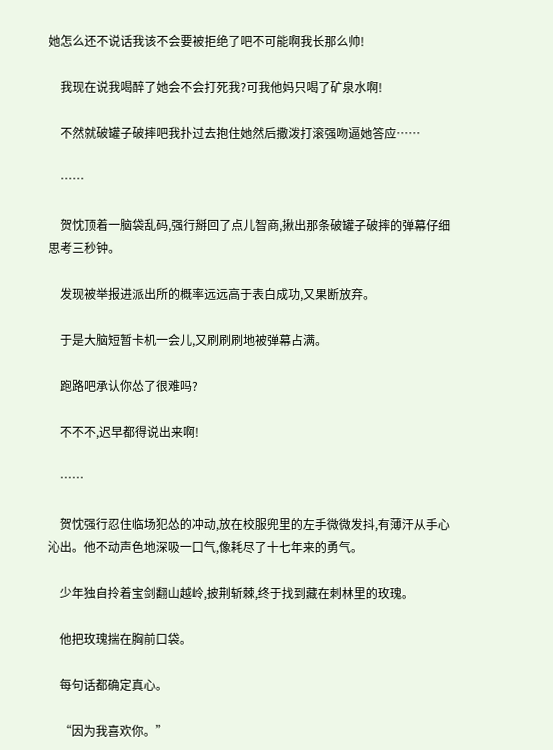她怎么还不说话我该不会要被拒绝了吧不可能啊我长那么帅!

    我现在说我喝醉了她会不会打死我?可我他妈只喝了矿泉水啊!

    不然就破罐子破摔吧我扑过去抱住她然后撒泼打滚强吻逼她答应……

    ……

    贺忱顶着一脑袋乱码,强行掰回了点儿智商,揪出那条破罐子破摔的弹幕仔细思考三秒钟。

    发现被举报进派出所的概率远远高于表白成功,又果断放弃。

    于是大脑短暂卡机一会儿,又刷刷刷地被弹幕占满。

    跑路吧承认你怂了很难吗?

    不不不,迟早都得说出来啊!

    ……

    贺忱强行忍住临场犯怂的冲动,放在校服兜里的左手微微发抖,有薄汗从手心沁出。他不动声色地深吸一口气,像耗尽了十七年来的勇气。

    少年独自拎着宝剑翻山越岭,披荆斩棘,终于找到藏在刺林里的玫瑰。

    他把玫瑰揣在胸前口袋。

    每句话都确定真心。

    “因为我喜欢你。”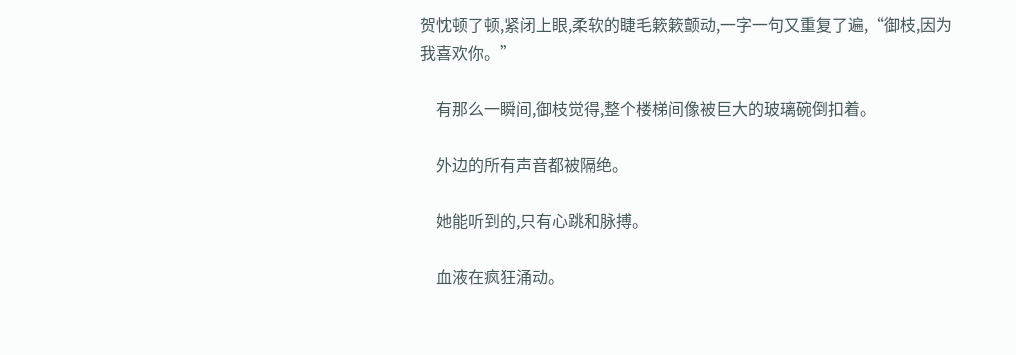贺忱顿了顿,紧闭上眼,柔软的睫毛簌簌颤动,一字一句又重复了遍,“御枝,因为我喜欢你。”

    有那么一瞬间,御枝觉得,整个楼梯间像被巨大的玻璃碗倒扣着。

    外边的所有声音都被隔绝。

    她能听到的,只有心跳和脉搏。

    血液在疯狂涌动。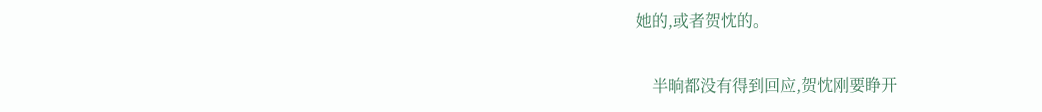她的,或者贺忱的。

    半晌都没有得到回应,贺忱刚要睁开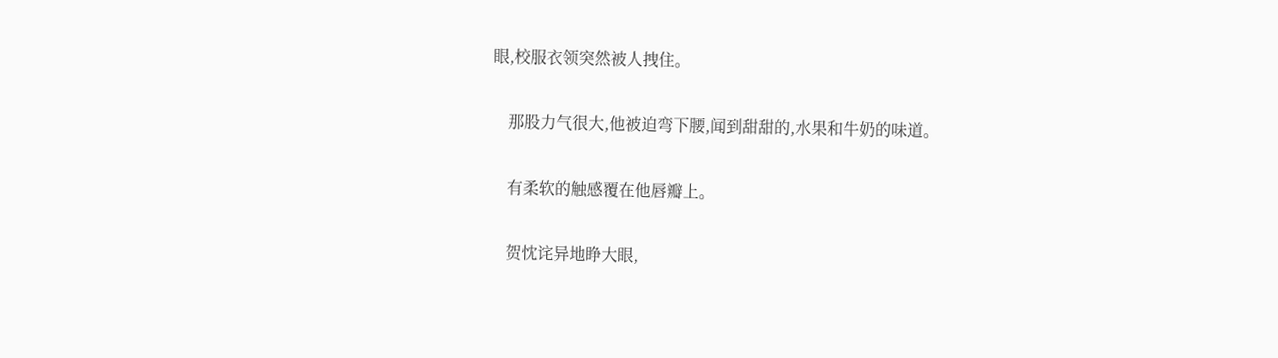眼,校服衣领突然被人拽住。

    那股力气很大,他被迫弯下腰,闻到甜甜的,水果和牛奶的味道。

    有柔软的触感覆在他唇瓣上。

    贺忱诧异地睁大眼,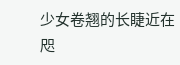少女卷翘的长睫近在咫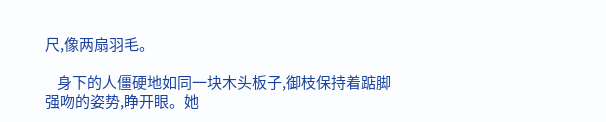尺,像两扇羽毛。

    身下的人僵硬地如同一块木头板子,御枝保持着踮脚强吻的姿势,睁开眼。她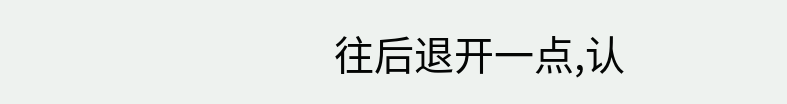往后退开一点,认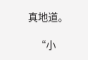真地道。

    “小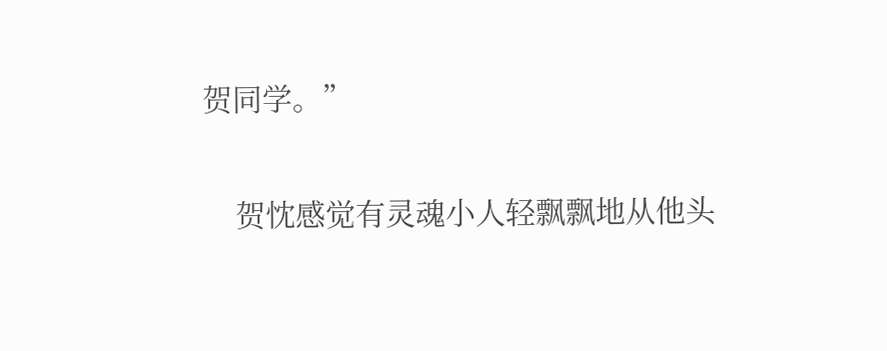贺同学。”

    贺忱感觉有灵魂小人轻飘飘地从他头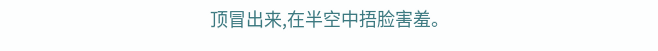顶冒出来,在半空中捂脸害羞。